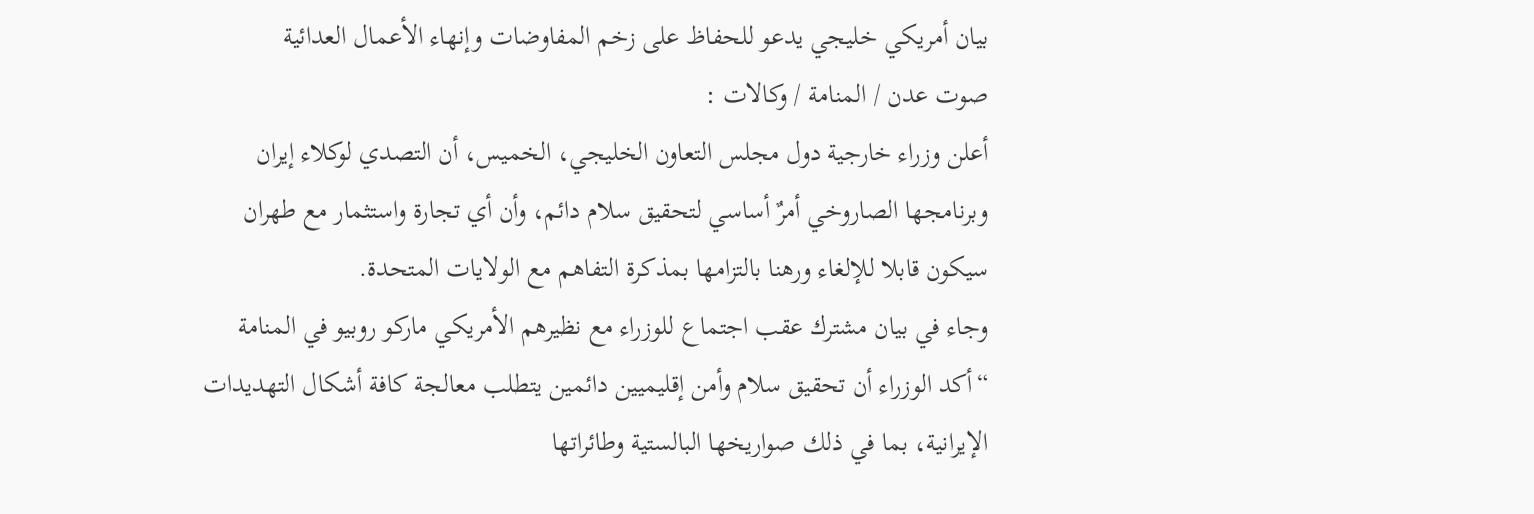بيان أمريكي خليجي يدعو للحفاظ على زخم المفاوضات وإنهاء الأعمال العدائية
صوت عدن / المنامة / وكالات :
أعلن وزراء خارجية دول مجلس التعاون الخليجي، الخميس، أن التصدي لوكلاء إيران وبرنامجها الصاروخي أمرٌ أساسي لتحقيق سلام دائم، وأن أي تجارة واستثمار مع طهران سيكون قابلا للإلغاء ورهنا بالتزامها بمذكرة التفاهم مع الولايات المتحدة.
وجاء في بيان مشترك عقب اجتماع للوزراء مع نظيرهم الأمريكي ماركو روبيو في المنامة “أكد الوزراء أن تحقيق سلام وأمن إقليميين دائمين يتطلب معالجة كافة أشكال التهديدات الإيرانية، بما في ذلك صواريخها البالستية وطائراتها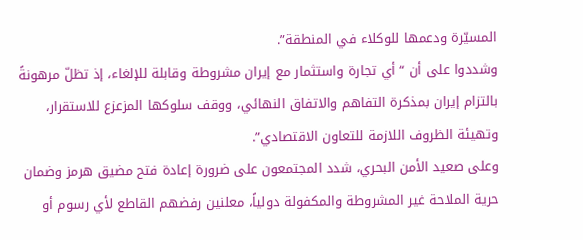المسيّرة ودعمها للوكلاء في المنطقة”.
وشددوا على أن “أي تجارة واستثمار مع إيران مشروطة وقابلة للإلغاء، إذ تظلّ مرهونةً بالتزام إيران بمذكرة التفاهم والاتفاق النهائي، ووقف سلوكها المزعزع للاستقرار، وتهيئة الظروف اللازمة للتعاون الاقتصادي”.
وعلى صعيد الأمن البحري، شدد المجتمعون على ضرورة إعادة فتح مضيق هرمز وضمان حرية الملاحة غير المشروطة والمكفولة دولياً، معلنين رفضهم القاطع لأي رسوم أو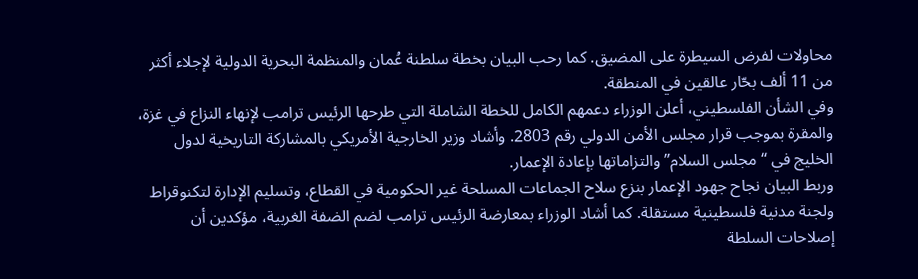محاولات لفرض السيطرة على المضيق. كما رحب البيان بخطة سلطنة عُمان والمنظمة البحرية الدولية لإجلاء أكثر من 11 ألف بحّار عالقين في المنطقة.
وفي الشأن الفلسطيني، أعلن الوزراء دعمهم الكامل للخطة الشاملة التي طرحها الرئيس ترامب لإنهاء النزاع في غزة، والمقرة بموجب قرار مجلس الأمن الدولي رقم 2803. وأشاد وزير الخارجية الأمريكي بالمشاركة التاريخية لدول الخليج في “مجلس السلام” والتزاماتها بإعادة الإعمار.
وربط البيان نجاح جهود الإعمار بنزع سلاح الجماعات المسلحة غير الحكومية في القطاع، وتسليم الإدارة لتكنوقراط ولجنة مدنية فلسطينية مستقلة. كما أشاد الوزراء بمعارضة الرئيس ترامب لضم الضفة الغربية، مؤكدين أن إصلاحات السلطة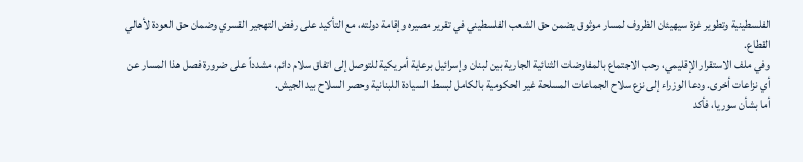الفلسطينية وتطوير غزة سيهيئان الظروف لمسار موثوق يضمن حق الشعب الفلسطيني في تقرير مصيره وإقامة دولته، مع التأكيد على رفض التهجير القسري وضمان حق العودة لأهالي القطاع.
وفي ملف الاستقرار الإقليمي، رحب الاجتماع بالمفاوضات الثنائية الجارية بين لبنان وإسرائيل برعاية أمريكية للتوصل إلى اتفاق سلام دائم، مشدداً على ضرورة فصل هذا المسار عن أي نزاعات أخرى. ودعا الوزراء إلى نزع سلاح الجماعات المسلحة غير الحكومية بالكامل لبسط السيادة اللبنانية وحصر السلاح بيد الجيش.
أما بشأن سوريا، فأكد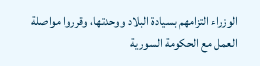الوزراء التزامهم بسيادة البلاد ووحدتها، وقرروا مواصلة العمل مع الحكومة السورية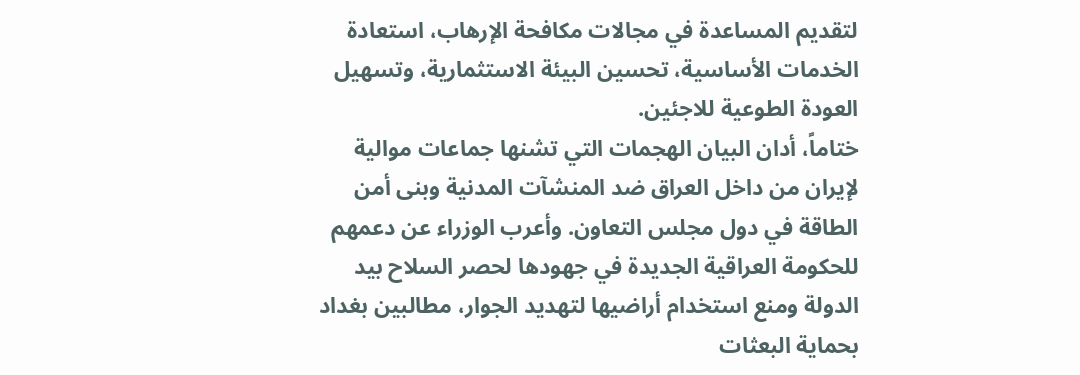لتقديم المساعدة في مجالات مكافحة الإرهاب، استعادة الخدمات الأساسية، تحسين البيئة الاستثمارية، وتسهيل العودة الطوعية للاجئين.
ختاماً، أدان البيان الهجمات التي تشنها جماعات موالية لإيران من داخل العراق ضد المنشآت المدنية وبنى أمن الطاقة في دول مجلس التعاون. وأعرب الوزراء عن دعمهم للحكومة العراقية الجديدة في جهودها لحصر السلاح بيد الدولة ومنع استخدام أراضيها لتهديد الجوار، مطالبين بغداد بحماية البعثات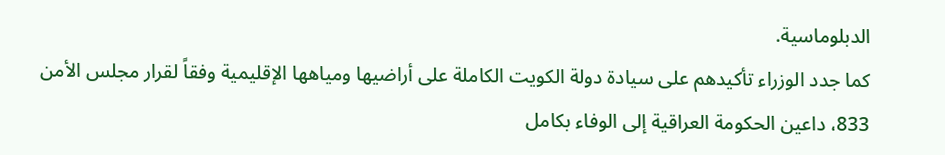الدبلوماسية.
كما جدد الوزراء تأكيدهم على سيادة دولة الكويت الكاملة على أراضيها ومياهها الإقليمية وفقاً لقرار مجلس الأمن 833، داعين الحكومة العراقية إلى الوفاء بكامل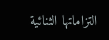التزاماتها الثنائية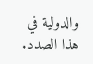والدولية في هذا الصدد.